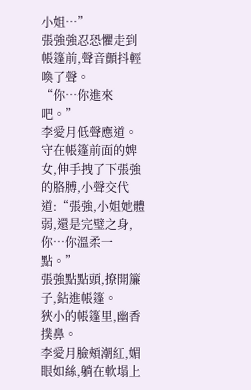小姐…”
張強強忍恐懼走到帳篷前,聲音顫抖輕喚了聲。
“你…你進來吧。”
李愛月低聲應道。
守在帳篷前面的婢女,伸手拽了下張強的胳膊,小聲交代道:“張強,小姐她體弱,還是完璧之身,你…你溫柔一點。”
張強點點頭,撩開簾子,鉆進帳篷。
狹小的帳篷里,幽香撲鼻。
李愛月臉頰潮紅,媚眼如絲,躺在軟塌上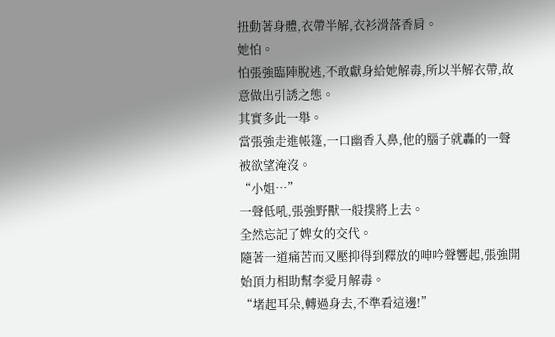扭動著身體,衣帶半解,衣衫滑落香肩。
她怕。
怕張強臨陣脫逃,不敢獻身給她解毒,所以半解衣帶,故意做出引誘之態。
其實多此一舉。
當張強走進帳篷,一口幽香入鼻,他的腦子就轟的一聲被欲望淹沒。
“小姐…”
一聲低吼,張強野獸一般撲將上去。
全然忘記了婢女的交代。
隨著一道痛苦而又壓抑得到釋放的呻吟聲響起,張強開始頂力相助幫李愛月解毒。
“堵起耳朵,轉過身去,不準看這邊!”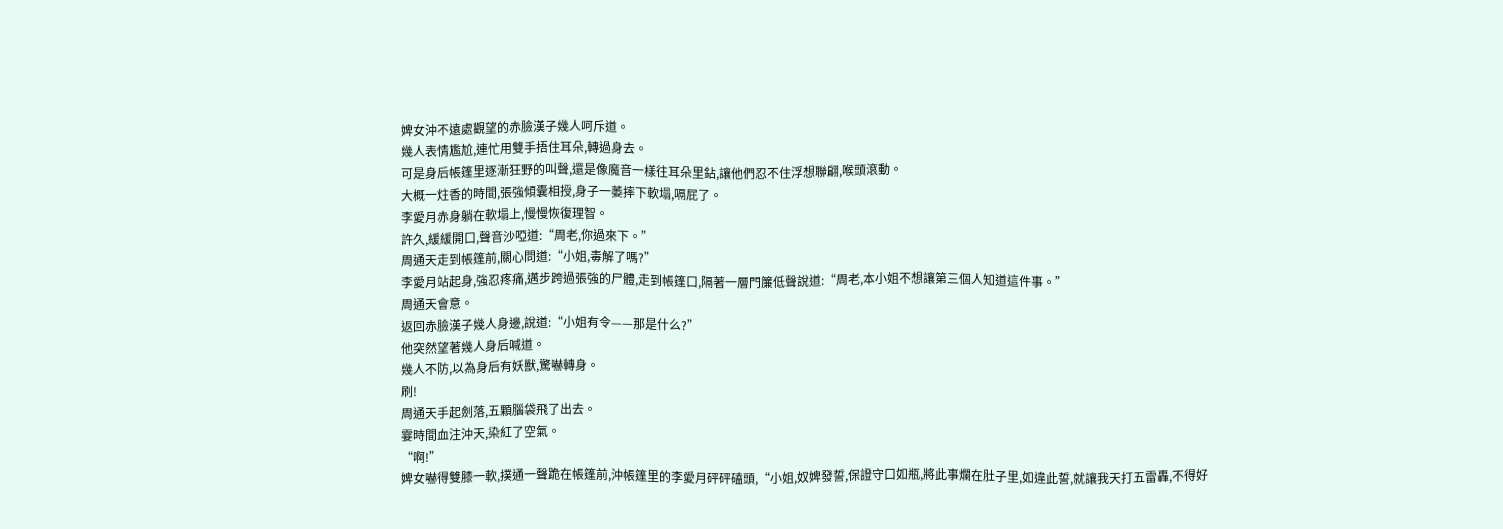婢女沖不遠處觀望的赤臉漢子幾人呵斥道。
幾人表情尷尬,連忙用雙手捂住耳朵,轉過身去。
可是身后帳篷里逐漸狂野的叫聲,還是像魔音一樣往耳朵里鉆,讓他們忍不住浮想聯翩,喉頭滾動。
大概一炷香的時間,張強傾囊相授,身子一萎摔下軟塌,嗝屁了。
李愛月赤身躺在軟塌上,慢慢恢復理智。
許久,緩緩開口,聲音沙啞道:“周老,你過來下。”
周通天走到帳篷前,關心問道:“小姐,毒解了嗎?”
李愛月站起身,強忍疼痛,邁步跨過張強的尸體,走到帳篷口,隔著一層門簾低聲說道:“周老,本小姐不想讓第三個人知道這件事。”
周通天會意。
返回赤臉漢子幾人身邊,說道:“小姐有令——那是什么?”
他突然望著幾人身后喊道。
幾人不防,以為身后有妖獸,驚嚇轉身。
刷!
周通天手起劍落,五顆腦袋飛了出去。
霎時間血注沖天,染紅了空氣。
“啊!”
婢女嚇得雙膝一軟,撲通一聲跪在帳篷前,沖帳篷里的李愛月砰砰磕頭,“小姐,奴婢發誓,保證守口如瓶,將此事爛在肚子里,如違此誓,就讓我天打五雷轟,不得好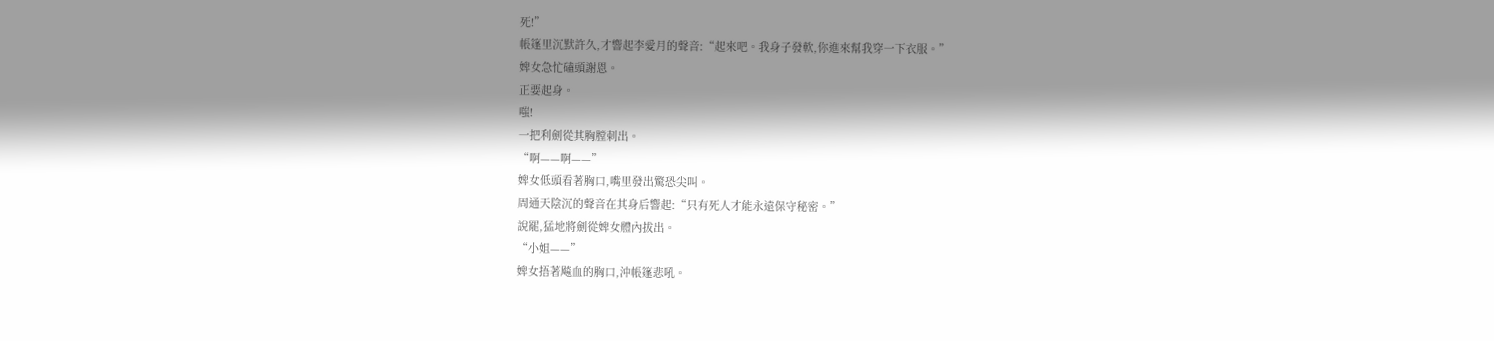死!”
帳篷里沉默許久,才響起李愛月的聲音:“起來吧。我身子發軟,你進來幫我穿一下衣服。”
婢女急忙磕頭謝恩。
正要起身。
嗤!
一把利劍從其胸膛刺出。
“啊——啊——”
婢女低頭看著胸口,嘴里發出驚恐尖叫。
周通天陰沉的聲音在其身后響起:“只有死人才能永遠保守秘密。”
說罷,猛地將劍從婢女體內拔出。
“小姐——”
婢女捂著飚血的胸口,沖帳篷悲吼。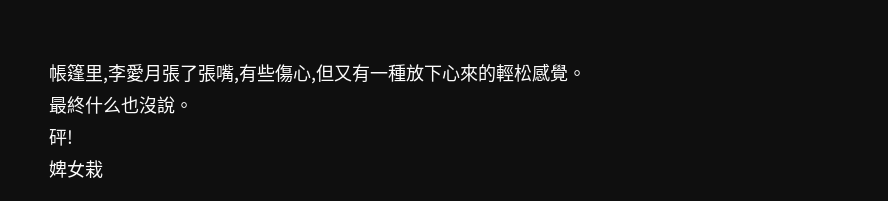帳篷里,李愛月張了張嘴,有些傷心,但又有一種放下心來的輕松感覺。
最終什么也沒說。
砰!
婢女栽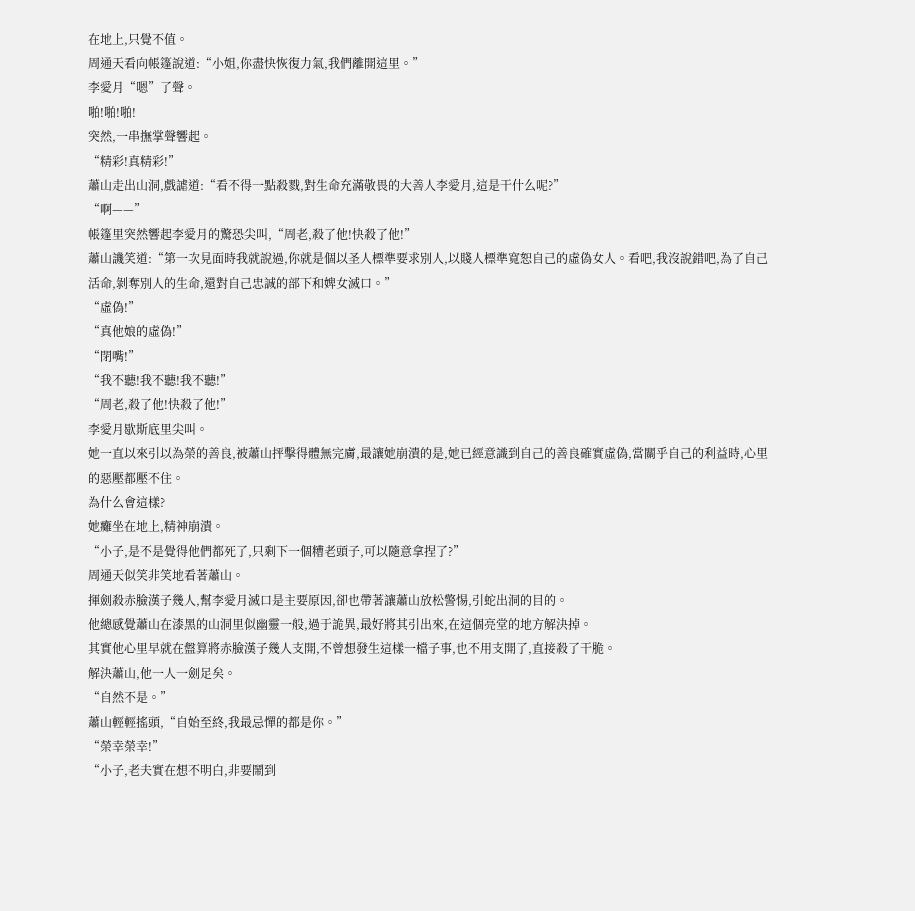在地上,只覺不值。
周通天看向帳篷說道:“小姐,你盡快恢復力氣,我們離開這里。”
李愛月“嗯”了聲。
啪!啪!啪!
突然,一串撫掌聲響起。
“精彩!真精彩!”
蕭山走出山洞,戲謔道:“看不得一點殺戮,對生命充滿敬畏的大善人李愛月,這是干什么呢?”
“啊——”
帳篷里突然響起李愛月的驚恐尖叫,“周老,殺了他!快殺了他!”
蕭山譏笑道:“第一次見面時我就說過,你就是個以圣人標準要求別人,以賤人標準寬恕自己的虛偽女人。看吧,我沒說錯吧,為了自己活命,剝奪別人的生命,還對自己忠誠的部下和婢女滅口。”
“虛偽!”
“真他娘的虛偽!”
“閉嘴!”
“我不聽!我不聽!我不聽!”
“周老,殺了他!快殺了他!”
李愛月歇斯底里尖叫。
她一直以來引以為榮的善良,被蕭山抨擊得體無完膚,最讓她崩潰的是,她已經意識到自己的善良確實虛偽,當關乎自己的利益時,心里的惡壓都壓不住。
為什么會這樣?
她癱坐在地上,精神崩潰。
“小子,是不是覺得他們都死了,只剩下一個糟老頭子,可以隨意拿捏了?”
周通天似笑非笑地看著蕭山。
揮劍殺赤臉漢子幾人,幫李愛月滅口是主要原因,卻也帶著讓蕭山放松警惕,引蛇出洞的目的。
他總感覺蕭山在漆黑的山洞里似幽靈一般,過于詭異,最好將其引出來,在這個亮堂的地方解決掉。
其實他心里早就在盤算將赤臉漢子幾人支開,不曾想發生這樣一檔子事,也不用支開了,直接殺了干脆。
解決蕭山,他一人一劍足矣。
“自然不是。”
蕭山輕輕搖頭,“自始至終,我最忌憚的都是你。”
“榮幸榮幸!”
“小子,老夫實在想不明白,非要鬧到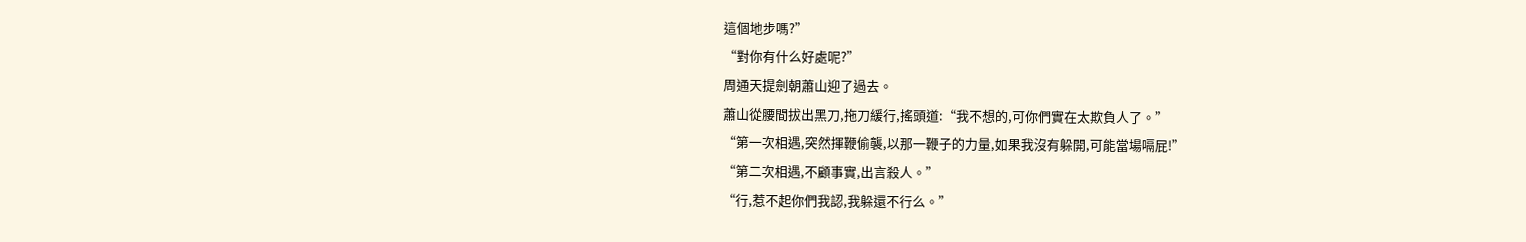這個地步嗎?”
“對你有什么好處呢?”
周通天提劍朝蕭山迎了過去。
蕭山從腰間拔出黑刀,拖刀緩行,搖頭道:“我不想的,可你們實在太欺負人了。”
“第一次相遇,突然揮鞭偷襲,以那一鞭子的力量,如果我沒有躲開,可能當場嗝屁!”
“第二次相遇,不顧事實,出言殺人。”
“行,惹不起你們我認,我躲還不行么。”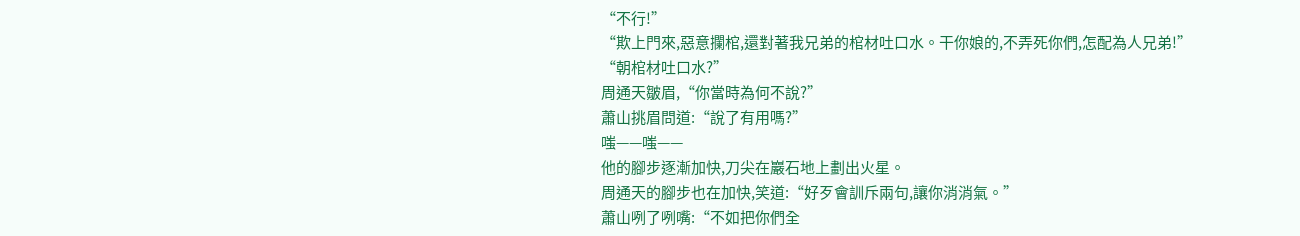“不行!”
“欺上門來,惡意攔棺,還對著我兄弟的棺材吐口水。干你娘的,不弄死你們,怎配為人兄弟!”
“朝棺材吐口水?”
周通天皺眉,“你當時為何不說?”
蕭山挑眉問道:“說了有用嗎?”
嗤——嗤——
他的腳步逐漸加快,刀尖在巖石地上劃出火星。
周通天的腳步也在加快,笑道:“好歹會訓斥兩句,讓你消消氣。”
蕭山咧了咧嘴:“不如把你們全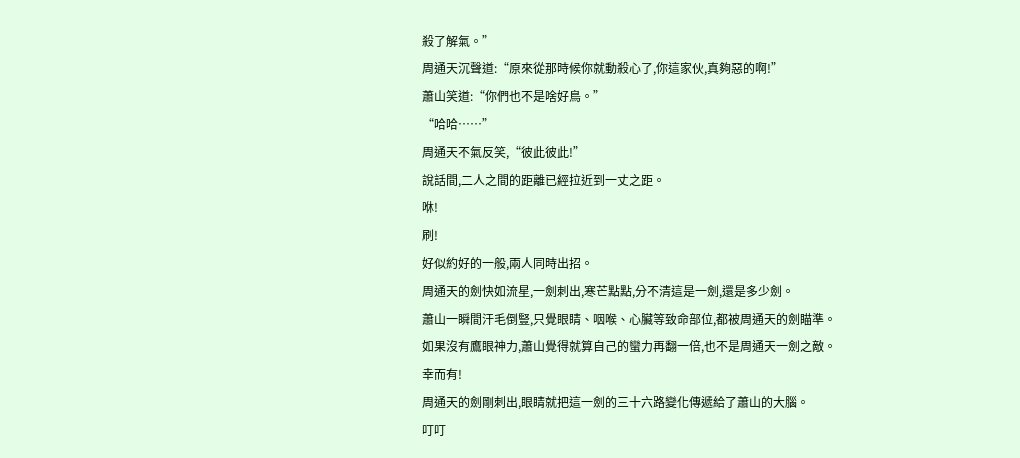殺了解氣。”
周通天沉聲道:“原來從那時候你就動殺心了,你這家伙,真夠惡的啊!”
蕭山笑道:“你們也不是啥好鳥。”
“哈哈……”
周通天不氣反笑,“彼此彼此!”
說話間,二人之間的距離已經拉近到一丈之距。
咻!
刷!
好似約好的一般,兩人同時出招。
周通天的劍快如流星,一劍刺出,寒芒點點,分不清這是一劍,還是多少劍。
蕭山一瞬間汗毛倒豎,只覺眼睛、咽喉、心臟等致命部位,都被周通天的劍瞄準。
如果沒有鷹眼神力,蕭山覺得就算自己的蠻力再翻一倍,也不是周通天一劍之敵。
幸而有!
周通天的劍剛刺出,眼睛就把這一劍的三十六路變化傳遞給了蕭山的大腦。
叮叮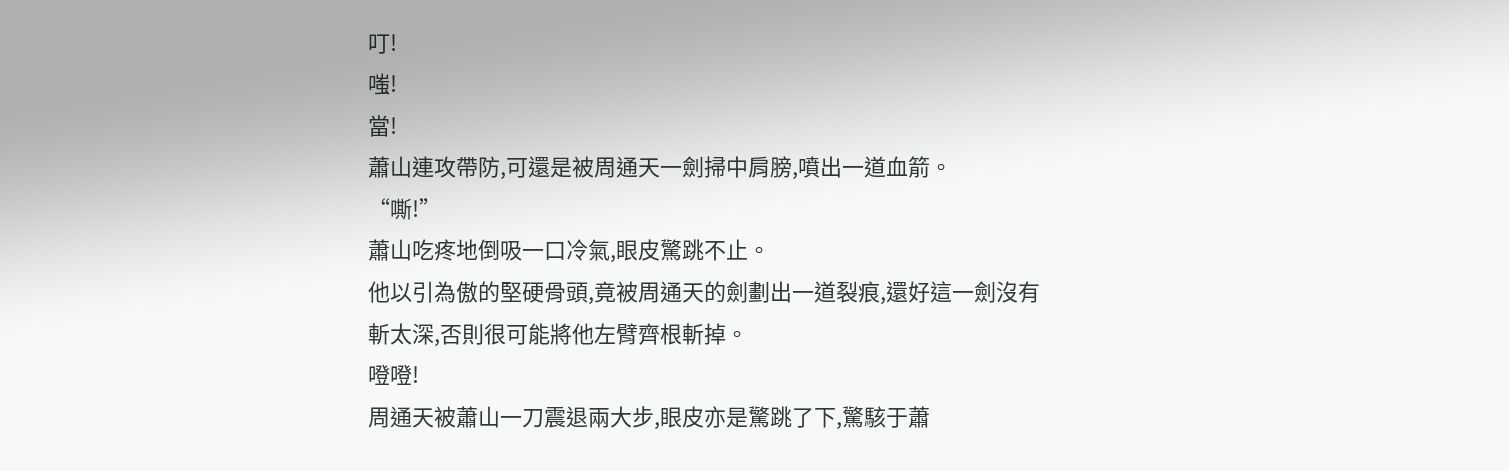叮!
嗤!
當!
蕭山連攻帶防,可還是被周通天一劍掃中肩膀,噴出一道血箭。
“嘶!”
蕭山吃疼地倒吸一口冷氣,眼皮驚跳不止。
他以引為傲的堅硬骨頭,竟被周通天的劍劃出一道裂痕,還好這一劍沒有斬太深,否則很可能將他左臂齊根斬掉。
噔噔!
周通天被蕭山一刀震退兩大步,眼皮亦是驚跳了下,驚駭于蕭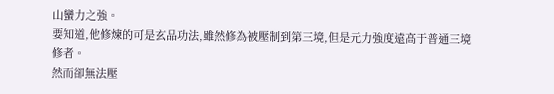山蠻力之強。
要知道,他修煉的可是玄品功法,雖然修為被壓制到第三境,但是元力強度遠高于普通三境修者。
然而卻無法壓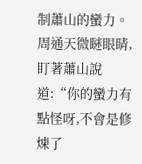制蕭山的蠻力。
周通天微瞇眼睛,盯著蕭山說道:“你的蠻力有點怪呀,不會是修煉了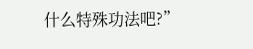什么特殊功法吧?”